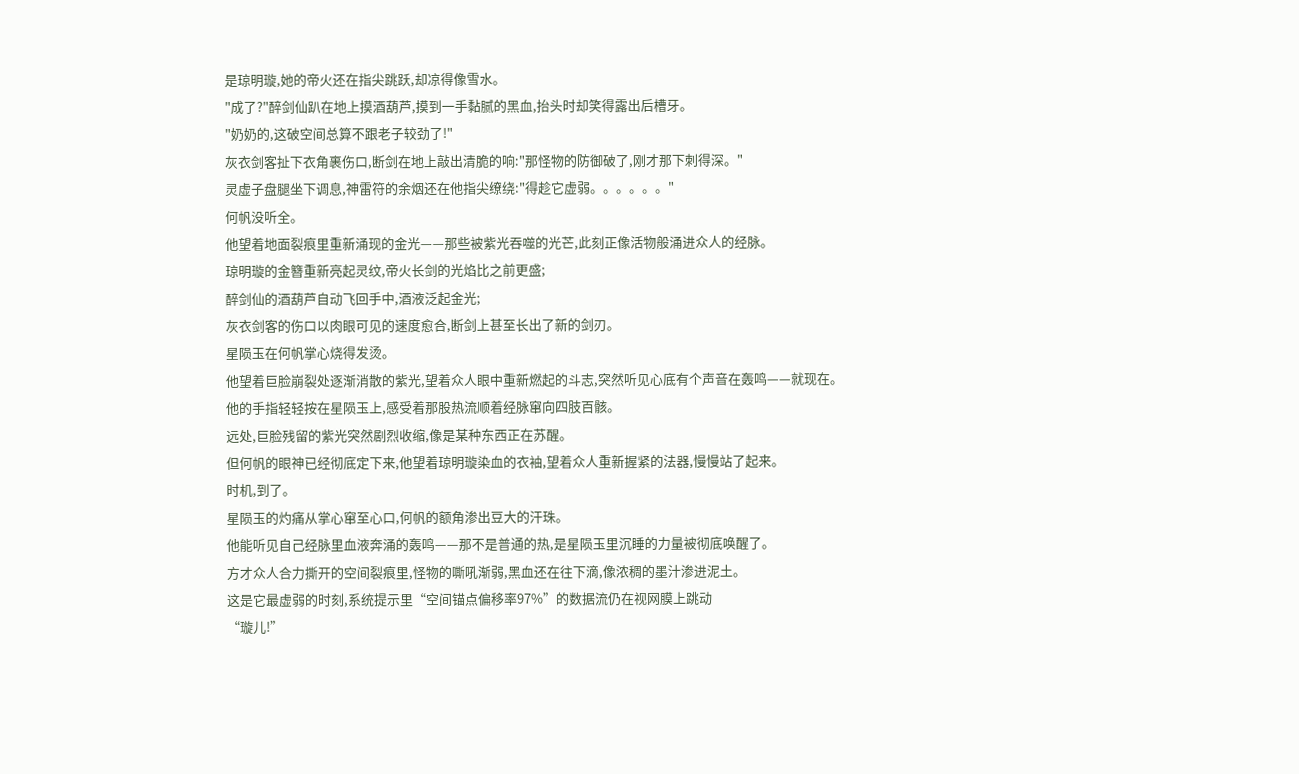是琼明璇,她的帝火还在指尖跳跃,却凉得像雪水。
"成了?"醉剑仙趴在地上摸酒葫芦,摸到一手黏腻的黑血,抬头时却笑得露出后槽牙。
"奶奶的,这破空间总算不跟老子较劲了!"
灰衣剑客扯下衣角裹伤口,断剑在地上敲出清脆的响:"那怪物的防御破了,刚才那下刺得深。"
灵虚子盘腿坐下调息,神雷符的余烟还在他指尖缭绕:"得趁它虚弱。。。。。。"
何帆没听全。
他望着地面裂痕里重新涌现的金光——那些被紫光吞噬的光芒,此刻正像活物般涌进众人的经脉。
琼明璇的金簪重新亮起灵纹,帝火长剑的光焰比之前更盛;
醉剑仙的酒葫芦自动飞回手中,酒液泛起金光;
灰衣剑客的伤口以肉眼可见的速度愈合,断剑上甚至长出了新的剑刃。
星陨玉在何帆掌心烧得发烫。
他望着巨脸崩裂处逐渐消散的紫光,望着众人眼中重新燃起的斗志,突然听见心底有个声音在轰鸣——就现在。
他的手指轻轻按在星陨玉上,感受着那股热流顺着经脉窜向四肢百骸。
远处,巨脸残留的紫光突然剧烈收缩,像是某种东西正在苏醒。
但何帆的眼神已经彻底定下来,他望着琼明璇染血的衣袖,望着众人重新握紧的法器,慢慢站了起来。
时机,到了。
星陨玉的灼痛从掌心窜至心口,何帆的额角渗出豆大的汗珠。
他能听见自己经脉里血液奔涌的轰鸣——那不是普通的热,是星陨玉里沉睡的力量被彻底唤醒了。
方才众人合力撕开的空间裂痕里,怪物的嘶吼渐弱,黑血还在往下滴,像浓稠的墨汁渗进泥土。
这是它最虚弱的时刻,系统提示里“空间锚点偏移率97%”的数据流仍在视网膜上跳动
“璇儿!”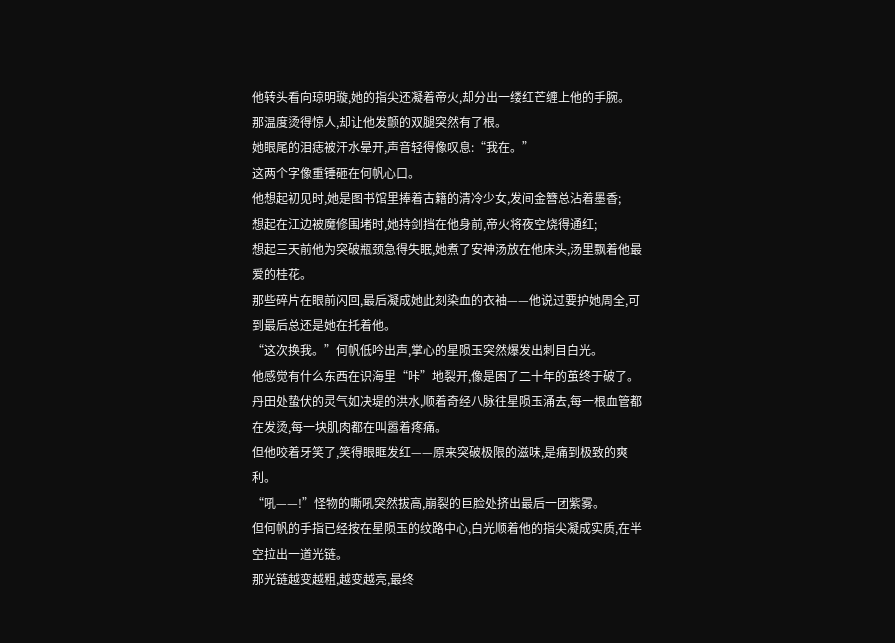他转头看向琼明璇,她的指尖还凝着帝火,却分出一缕红芒缠上他的手腕。
那温度烫得惊人,却让他发颤的双腿突然有了根。
她眼尾的泪痣被汗水晕开,声音轻得像叹息:“我在。”
这两个字像重锤砸在何帆心口。
他想起初见时,她是图书馆里捧着古籍的清冷少女,发间金簪总沾着墨香;
想起在江边被魔修围堵时,她持剑挡在他身前,帝火将夜空烧得通红;
想起三天前他为突破瓶颈急得失眠,她煮了安神汤放在他床头,汤里飘着他最爱的桂花。
那些碎片在眼前闪回,最后凝成她此刻染血的衣袖——他说过要护她周全,可到最后总还是她在托着他。
“这次换我。”何帆低吟出声,掌心的星陨玉突然爆发出刺目白光。
他感觉有什么东西在识海里“咔”地裂开,像是困了二十年的茧终于破了。
丹田处蛰伏的灵气如决堤的洪水,顺着奇经八脉往星陨玉涌去,每一根血管都在发烫,每一块肌肉都在叫嚣着疼痛。
但他咬着牙笑了,笑得眼眶发红——原来突破极限的滋味,是痛到极致的爽利。
“吼——!”怪物的嘶吼突然拔高,崩裂的巨脸处挤出最后一团紫雾。
但何帆的手指已经按在星陨玉的纹路中心,白光顺着他的指尖凝成实质,在半空拉出一道光链。
那光链越变越粗,越变越亮,最终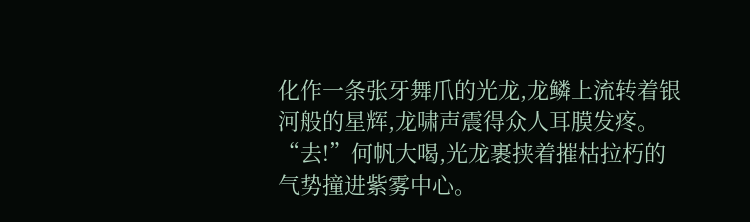化作一条张牙舞爪的光龙,龙鳞上流转着银河般的星辉,龙啸声震得众人耳膜发疼。
“去!”何帆大喝,光龙裹挟着摧枯拉朽的气势撞进紫雾中心。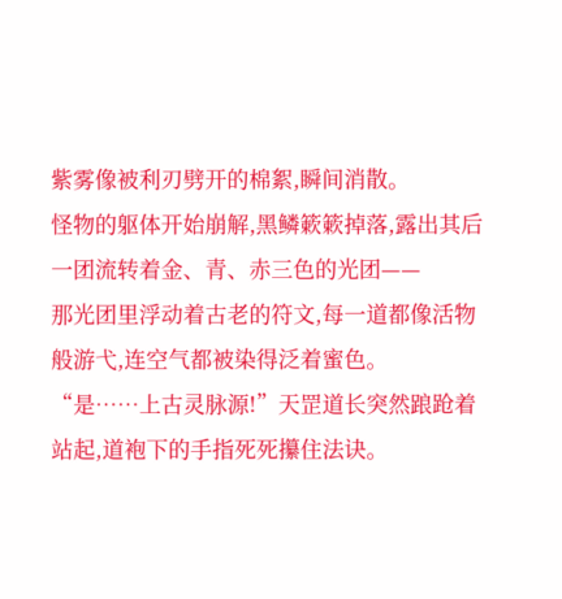紫雾像被利刃劈开的棉絮,瞬间消散。
怪物的躯体开始崩解,黑鳞簌簌掉落,露出其后一团流转着金、青、赤三色的光团——
那光团里浮动着古老的符文,每一道都像活物般游弋,连空气都被染得泛着蜜色。
“是……上古灵脉源!”天罡道长突然踉跄着站起,道袍下的手指死死攥住法诀。